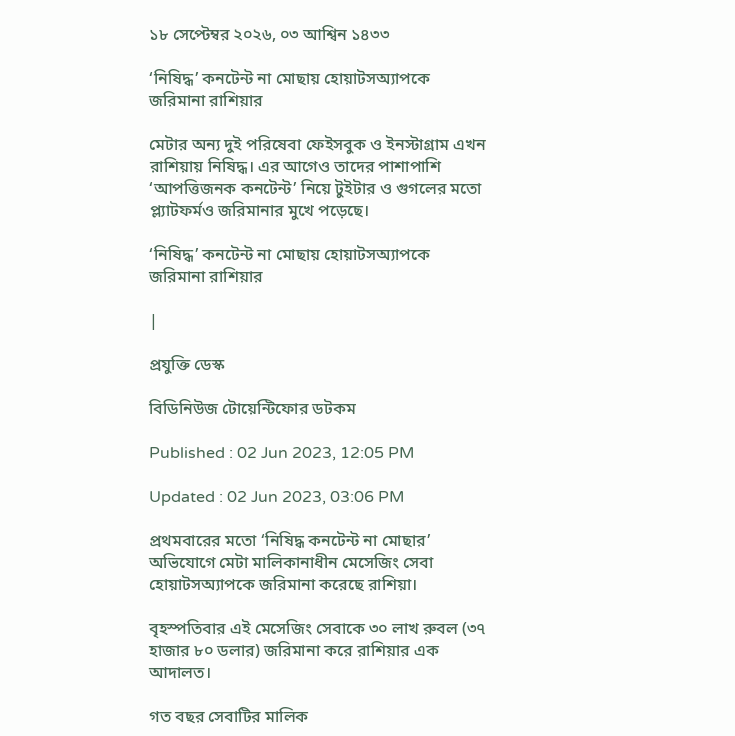১৮ সেপ্টেম্বর ২০২৬, ০৩ আশ্বিন ১৪৩৩

‘নিষিদ্ধ’ কনটেন্ট না মোছায় হোয়াটসঅ্যাপকে জরিমানা রাশিয়ার

মেটার অন্য দুই পরিষেবা ফেইসবুক ও ইনস্টাগ্রাম এখন রাশিয়ায় নিষিদ্ধ। এর আগেও তাদের পাশাপাশি ‘আপত্তিজনক কনটেন্ট’ নিয়ে টুইটার ও গুগলের মতো প্ল্যাটফর্মও জরিমানার মুখে পড়েছে।

‘নিষিদ্ধ’ কনটেন্ট না মোছায় হোয়াটসঅ্যাপকে জরিমানা রাশিয়ার

|

প্রযুক্তি ডেস্ক

বিডিনিউজ টোয়েন্টিফোর ডটকম

Published : 02 Jun 2023, 12:05 PM

Updated : 02 Jun 2023, 03:06 PM

প্রথমবারের মতো ‘নিষিদ্ধ কনটেন্ট না মোছার’ অভিযোগে মেটা মালিকানাধীন মেসেজিং সেবা হোয়াটসঅ্যাপকে জরিমানা করেছে রাশিয়া।

বৃহস্পতিবার এই মেসেজিং সেবাকে ৩০ লাখ রুবল (৩৭ হাজার ৮০ ডলার) জরিমানা করে রাশিয়ার এক আদালত।

গত বছর সেবাটির মালিক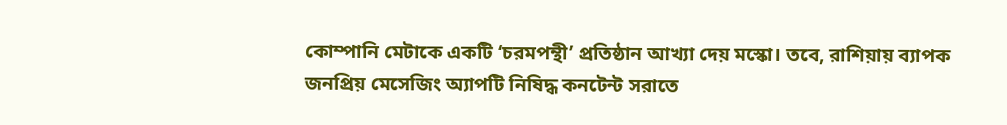কোম্পানি মেটাকে একটি ‘চরমপন্থী’ প্রতিষ্ঠান আখ্যা দেয় মস্কো। তবে, রাশিয়ায় ব্যাপক জনপ্রিয় মেসেজিং অ্যাপটি নিষিদ্ধ কনটেন্ট সরাতে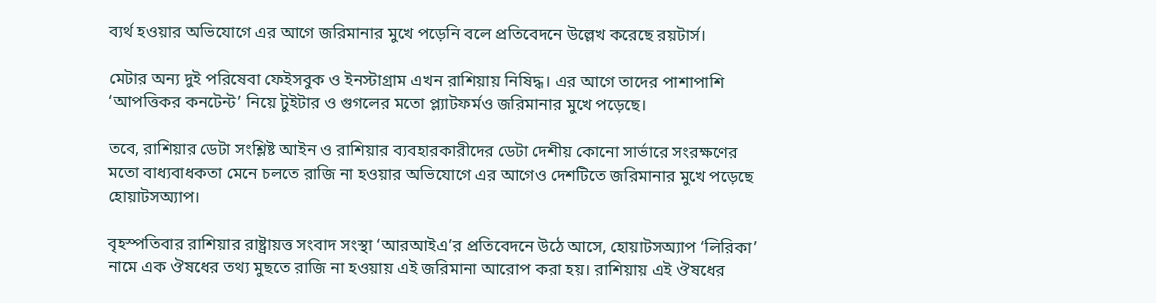ব্যর্থ হওয়ার অভিযোগে এর আগে জরিমানার মুখে পড়েনি বলে প্রতিবেদনে উল্লেখ করেছে রয়টার্স।

মেটার অন্য দুই পরিষেবা ফেইসবুক ও ইনস্টাগ্রাম এখন রাশিয়ায় নিষিদ্ধ। এর আগে তাদের পাশাপাশি ‘আপত্তিকর কনটেন্ট’ নিয়ে টুইটার ও গুগলের মতো প্ল্যাটফর্মও জরিমানার মুখে পড়েছে।

তবে, রাশিয়ার ডেটা সংশ্লিষ্ট আইন ও রাশিয়ার ব্যবহারকারীদের ডেটা দেশীয় কোনো সার্ভারে সংরক্ষণের মতো বাধ্যবাধকতা মেনে চলতে রাজি না হওয়ার অভিযোগে এর আগেও দেশটিতে জরিমানার মুখে পড়েছে হোয়াটসঅ্যাপ।

বৃহস্পতিবার রাশিয়ার রাষ্ট্রায়ত্ত সংবাদ সংস্থা ‘আরআইএ’র প্রতিবেদনে উঠে আসে, হোয়াটসঅ্যাপ ‘লিরিকা’ নামে এক ঔষধের তথ্য মুছতে রাজি না হওয়ায় এই জরিমানা আরোপ করা হয়। রাশিয়ায় এই ঔষধের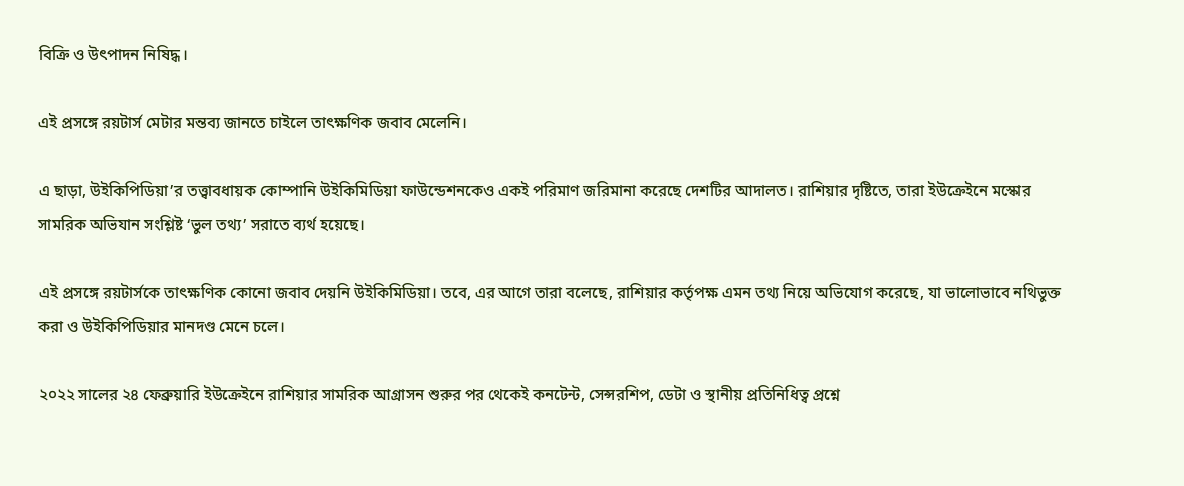বিক্রি ও উৎপাদন নিষিদ্ধ।

এই প্রসঙ্গে রয়টার্স মেটার মন্তব্য জানতে চাইলে তাৎক্ষণিক জবাব মেলেনি।

এ ছাড়া, উইকিপিডিয়া’র তত্ত্বাবধায়ক কোম্পানি উইকিমিডিয়া ফাউন্ডেশনকেও একই পরিমাণ জরিমানা করেছে দেশটির আদালত। রাশিয়ার দৃষ্টিতে, তারা ইউক্রেইনে মস্কোর সামরিক অভিযান সংশ্লিষ্ট ‘ভুল তথ্য’ সরাতে ব্যর্থ হয়েছে।

এই প্রসঙ্গে রয়টার্সকে তাৎক্ষণিক কোনো জবাব দেয়নি উইকিমিডিয়া। তবে, এর আগে তারা বলেছে, রাশিয়ার কর্তৃপক্ষ এমন তথ্য নিয়ে অভিযোগ করেছে, যা ভালোভাবে নথিভুক্ত করা ও উইকিপিডিয়ার মানদণ্ড মেনে চলে।

২০২২ সালের ২৪ ফেব্রুয়ারি ইউক্রেইনে রাশিয়ার সামরিক আগ্রাসন শুরুর পর থেকেই কনটেন্ট, সেন্সরশিপ, ডেটা ও স্থানীয় প্রতিনিধিত্ব প্রশ্নে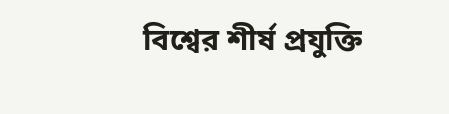বিশ্বের শীর্ষ প্রযুক্তি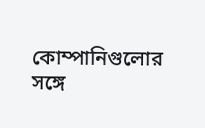কোম্পানিগুলোর সঙ্গে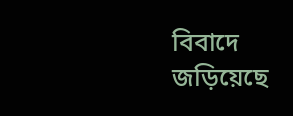বিবাদে জড়িয়েছে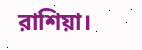রাশিয়া।